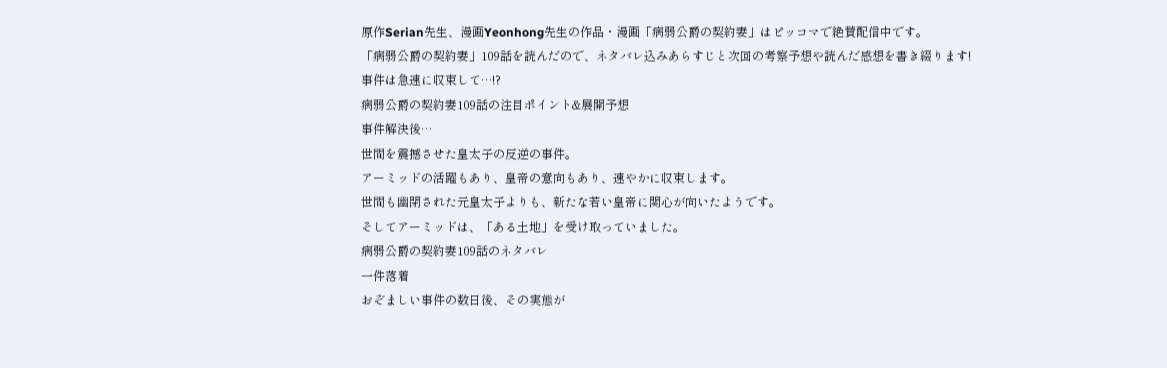原作Serian先生、漫画Yeonhong先生の作品・漫画「病弱公爵の契約妻」はピッコマで絶賛配信中です。
「病弱公爵の契約妻」109話を読んだので、ネタバレ込みあらすじと次回の考察予想や読んだ感想を書き綴ります!
事件は急速に収束して…!?
病弱公爵の契約妻109話の注目ポイント&展開予想
事件解決後…
世間を震撼させた皇太子の反逆の事件。
アーミッドの活躍もあり、皇帝の意向もあり、速やかに収束します。
世間も幽閉された元皇太子よりも、新たな若い皇帝に関心が向いたようです。
そしてアーミッドは、「ある土地」を受け取っていました。
病弱公爵の契約妻109話のネタバレ
一件落着
おぞましい事件の数日後、その実態が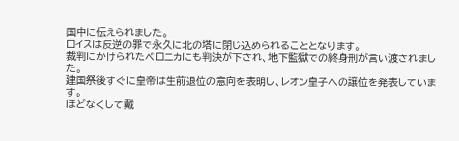国中に伝えられました。
ロイスは反逆の罪で永久に北の塔に閉じ込められることとなります。
裁判にかけられたベロニカにも判決が下され、地下監獄での終身刑が言い渡されました。
建国祭後すぐに皇帝は生前退位の意向を表明し、レオン皇子への譲位を発表しています。
ほどなくして戴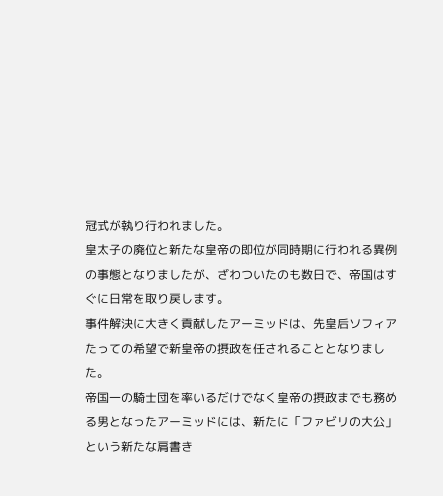冠式が執り行われました。
皇太子の廃位と新たな皇帝の即位が同時期に行われる異例の事態となりましたが、ざわついたのも数日で、帝国はすぐに日常を取り戻します。
事件解決に大きく貢献したアーミッドは、先皇后ソフィアたっての希望で新皇帝の摂政を任されることとなりました。
帝国一の騎士団を率いるだけでなく皇帝の摂政までも務める男となったアーミッドには、新たに「ファビリの大公」という新たな肩書き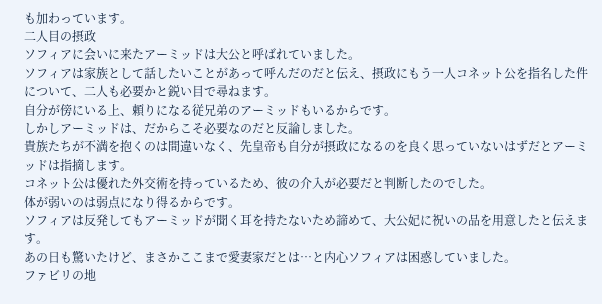も加わっています。
二人目の摂政
ソフィアに会いに来たアーミッドは大公と呼ばれていました。
ソフィアは家族として話したいことがあって呼んだのだと伝え、摂政にもう一人コネット公を指名した件について、二人も必要かと鋭い目で尋ねます。
自分が傍にいる上、頼りになる従兄弟のアーミッドもいるからです。
しかしアーミッドは、だからこそ必要なのだと反論しました。
貴族たちが不満を抱くのは間違いなく、先皇帝も自分が摂政になるのを良く思っていないはずだとアーミッドは指摘します。
コネット公は優れた外交術を持っているため、彼の介入が必要だと判断したのでした。
体が弱いのは弱点になり得るからです。
ソフィアは反発してもアーミッドが聞く耳を持たないため諦めて、大公妃に祝いの品を用意したと伝えます。
あの日も驚いたけど、まさかここまで愛妻家だとは…と内心ソフィアは困惑していました。
ファビリの地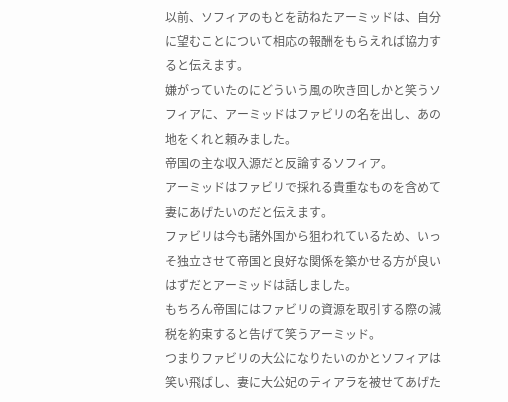以前、ソフィアのもとを訪ねたアーミッドは、自分に望むことについて相応の報酬をもらえれば協力すると伝えます。
嫌がっていたのにどういう風の吹き回しかと笑うソフィアに、アーミッドはファビリの名を出し、あの地をくれと頼みました。
帝国の主な収入源だと反論するソフィア。
アーミッドはファビリで採れる貴重なものを含めて妻にあげたいのだと伝えます。
ファビリは今も諸外国から狙われているため、いっそ独立させて帝国と良好な関係を築かせる方が良いはずだとアーミッドは話しました。
もちろん帝国にはファビリの資源を取引する際の減税を約束すると告げて笑うアーミッド。
つまりファビリの大公になりたいのかとソフィアは笑い飛ばし、妻に大公妃のティアラを被せてあげた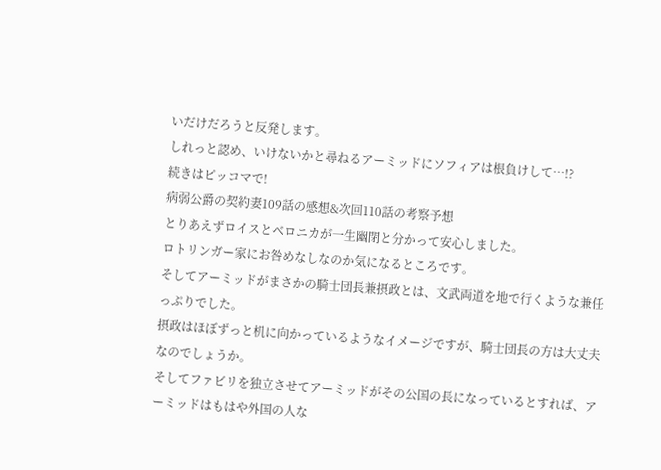いだけだろうと反発します。
しれっと認め、いけないかと尋ねるアーミッドにソフィアは根負けして…!?
続きはピッコマで!
病弱公爵の契約妻109話の感想&次回110話の考察予想
とりあえずロイスとベロニカが一生幽閉と分かって安心しました。
ロトリンガー家にお咎めなしなのか気になるところです。
そしてアーミッドがまさかの騎士団長兼摂政とは、文武両道を地で行くような兼任っぷりでした。
摂政はほぼずっと机に向かっているようなイメージですが、騎士団長の方は大丈夫なのでしょうか。
そしてファビリを独立させてアーミッドがその公国の長になっているとすれば、アーミッドはもはや外国の人な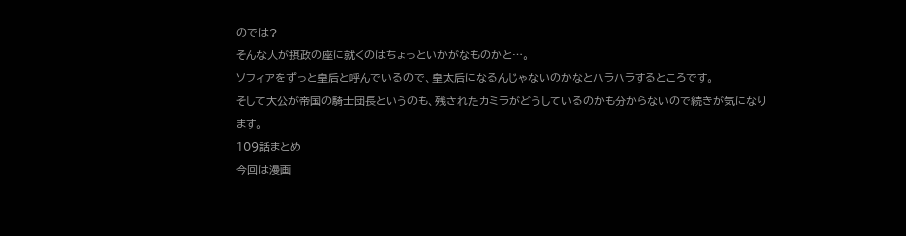のでは?
そんな人が摂政の座に就くのはちょっといかがなものかと…。
ソフィアをずっと皇后と呼んでいるので、皇太后になるんじゃないのかなとハラハラするところです。
そして大公が帝国の騎士団長というのも、残されたカミラがどうしているのかも分からないので続きが気になります。
109話まとめ
今回は漫画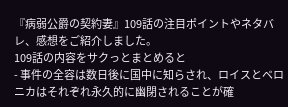『病弱公爵の契約妻』109話の注目ポイントやネタバレ、感想をご紹介しました。
109話の内容をサクっとまとめると
- 事件の全容は数日後に国中に知らされ、ロイスとベロニカはそれぞれ永久的に幽閉されることが確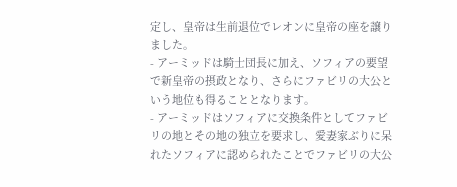定し、皇帝は生前退位でレオンに皇帝の座を譲りました。
- アーミッドは騎士団長に加え、ソフィアの要望で新皇帝の摂政となり、さらにファビリの大公という地位も得ることとなります。
- アーミッドはソフィアに交換条件としてファビリの地とその地の独立を要求し、愛妻家ぶりに呆れたソフィアに認められたことでファビリの大公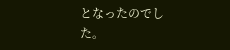となったのでした。